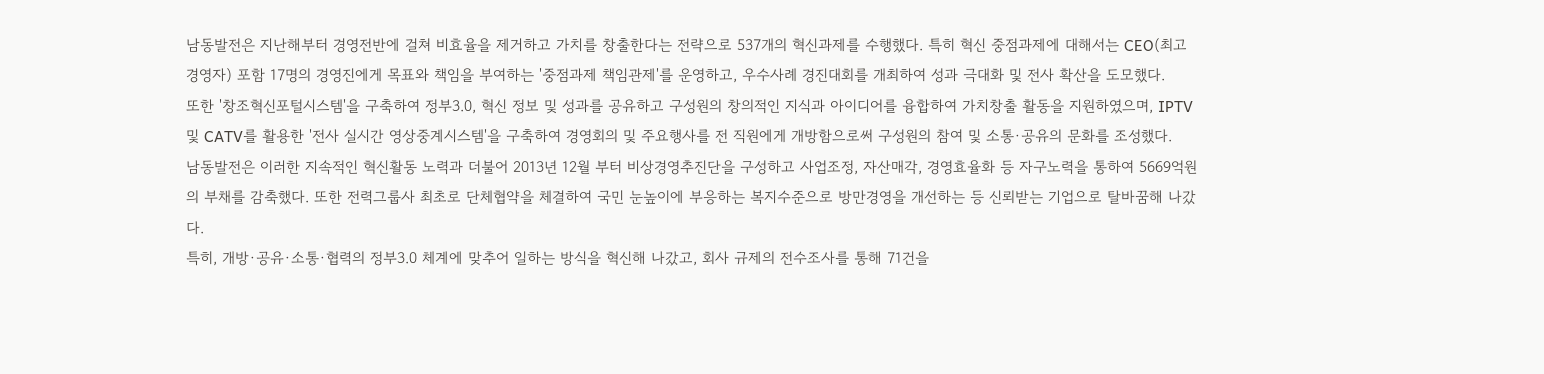남동발전은 지난해부터 경영전반에 걸쳐 비효율을 제거하고 가치를 창출한다는 전략으로 537개의 혁신과제를 수행했다. 특히 혁신 중점과제에 대해서는 CEO(최고경영자) 포함 17명의 경영진에게 목표와 책임을 부여하는 '중점과제 책임관제'를 운영하고, 우수사례 경진대회를 개최하여 성과 극대화 및 전사 확산을 도모했다.
또한 '창조혁신포털시스템'을 구축하여 정부3.0, 혁신 정보 및 성과를 공유하고 구성원의 창의적인 지식과 아이디어를 융합하여 가치창출 활동을 지원하였으며, IPTV 및 CATV를 활용한 '전사 실시간 영상중계시스템'을 구축하여 경영회의 및 주요행사를 전 직원에게 개방함으로써 구성원의 참여 및 소통·공유의 문화를 조성했다.
남동발전은 이러한 지속적인 혁신활동 노력과 더불어 2013년 12월 부터 비상경영추진단을 구성하고 사업조정, 자산매각, 경영효율화 등 자구노력을 통하여 5669억원의 부채를 감축했다. 또한 전력그룹사 최초로 단체협약을 체결하여 국민 눈높이에 부응하는 복지수준으로 방만경영을 개선하는 등 신뢰받는 기업으로 탈바꿈해 나갔다.
특히, 개방·공유·소통·협력의 정부3.0 체계에 맞추어 일하는 방식을 혁신해 나갔고, 회사 규제의 전수조사를 통해 71건을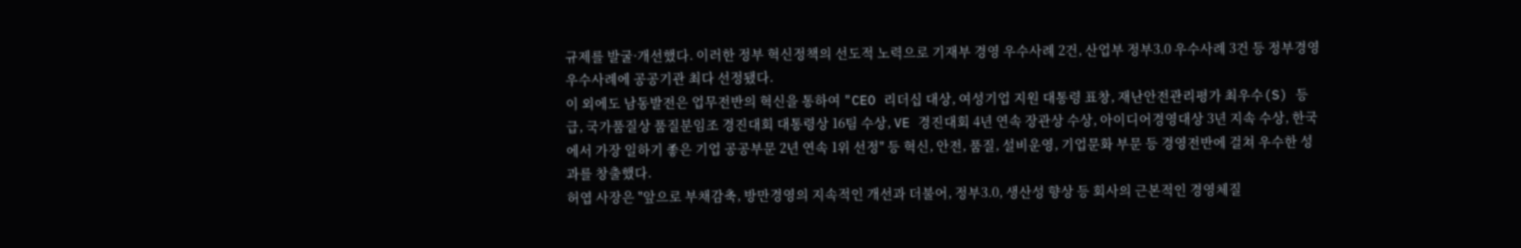규제를 발굴·개선했다. 이러한 정부 혁신정책의 선도적 노력으로 기재부 경영 우수사례 2건, 산업부 정부3.0 우수사례 3건 등 정부경영 우수사례에 공공기관 최다 선정됐다.
이 외에도 남동발전은 업무전반의 혁신을 통하여 "CEO 리더십 대상, 여성기업 지원 대통령 표창, 재난안전관리평가 최우수(S) 등급, 국가품질상 품질분임조 경진대회 대통령상 16팀 수상, VE 경진대회 4년 연속 장관상 수상, 아이디어경영대상 3년 지속 수상, 한국에서 가장 일하기 좋은 기업 공공부문 2년 연속 1위 선정" 등 혁신, 안전, 품질, 설비운영, 기업문화 부문 등 경영전반에 걸쳐 우수한 성과를 창출했다.
허엽 사장은 "앞으로 부채감축, 방만경영의 지속적인 개선과 더불어, 정부3.0, 생산성 향상 등 회사의 근본적인 경영체질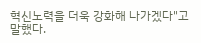혁신노력을 더욱 강화해 나가겠다"고 말했다.